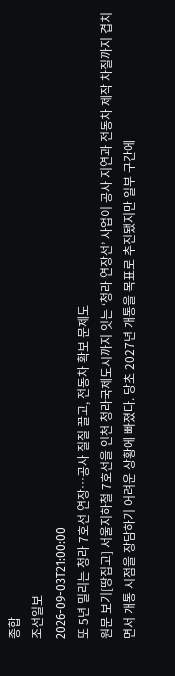종합
조선일보
2026-09-03T21:00:00
또 5년 밀리는 청라 7호선 연장…공사 질질 끌고, 전동차 확보 문제도
원문 보기[땅집고] 서울지하철 7호선을 인천 청라국제도시까지 잇는 ‘청라 연장선’ 사업이 공사 지연과 전동차 제작 차질까지 겹치면서 개통 시점을 장담하기 어려운 상황에 빠졌다. 당초 2027년 개통을 목표로 추진됐지만 일부 구간에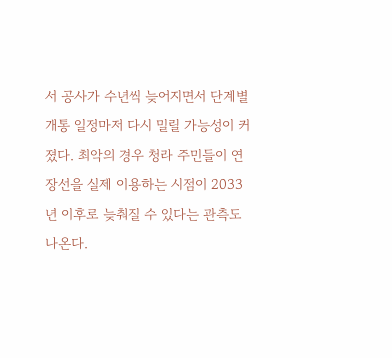서 공사가 수년씩 늦어지면서 단계별 개통 일정마저 다시 밀릴 가능성이 커졌다. 최악의 경우 청라 주민들이 연장선을 실제 이용하는 시점이 2033년 이후로 늦춰질 수 있다는 관측도 나온다.